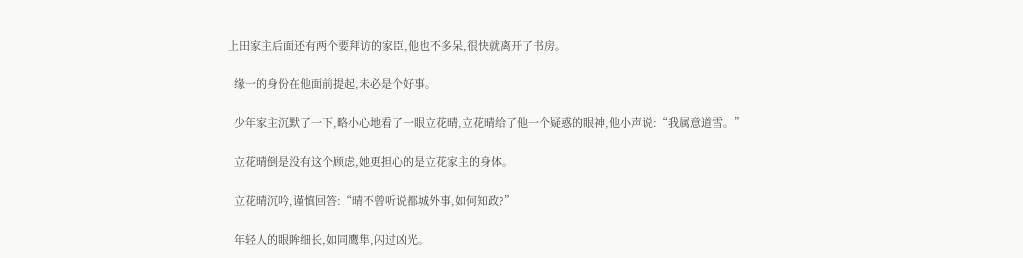上田家主后面还有两个要拜访的家臣,他也不多呆,很快就离开了书房。

  缘一的身份在他面前提起,未必是个好事。

  少年家主沉默了一下,略小心地看了一眼立花晴,立花晴给了他一个疑惑的眼神,他小声说:“我属意道雪。”

  立花晴倒是没有这个顾虑,她更担心的是立花家主的身体。

  立花晴沉吟,谨慎回答:“晴不曾听说都城外事,如何知政?”

  年轻人的眼眸细长,如同鹰隼,闪过凶光。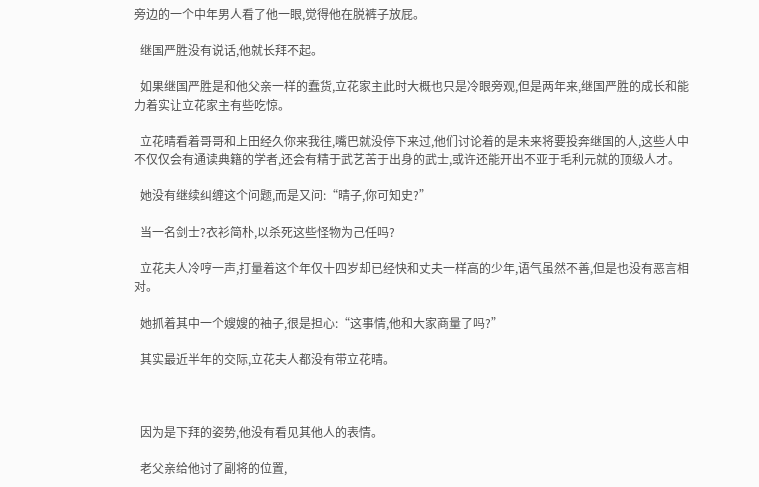旁边的一个中年男人看了他一眼,觉得他在脱裤子放屁。

  继国严胜没有说话,他就长拜不起。

  如果继国严胜是和他父亲一样的蠢货,立花家主此时大概也只是冷眼旁观,但是两年来,继国严胜的成长和能力着实让立花家主有些吃惊。

  立花晴看着哥哥和上田经久你来我往,嘴巴就没停下来过,他们讨论着的是未来将要投奔继国的人,这些人中不仅仅会有通读典籍的学者,还会有精于武艺苦于出身的武士,或许还能开出不亚于毛利元就的顶级人才。

  她没有继续纠缠这个问题,而是又问:“晴子,你可知史?”

  当一名剑士?衣衫简朴,以杀死这些怪物为己任吗?

  立花夫人冷哼一声,打量着这个年仅十四岁却已经快和丈夫一样高的少年,语气虽然不善,但是也没有恶言相对。

  她抓着其中一个嫂嫂的袖子,很是担心:“这事情,他和大家商量了吗?”

  其实最近半年的交际,立花夫人都没有带立花晴。



  因为是下拜的姿势,他没有看见其他人的表情。

  老父亲给他讨了副将的位置,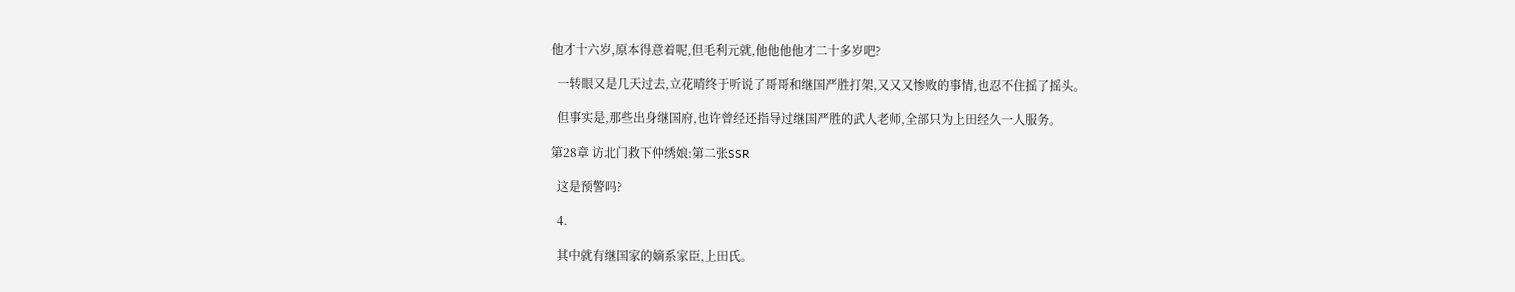他才十六岁,原本得意着呢,但毛利元就,他他他他才二十多岁吧?

  一转眼又是几天过去,立花晴终于听说了哥哥和继国严胜打架,又又又惨败的事情,也忍不住摇了摇头。

  但事实是,那些出身继国府,也许曾经还指导过继国严胜的武人老师,全部只为上田经久一人服务。

第28章 访北门救下仲绣娘:第二张SSR

  这是预警吗?

  4.

  其中就有继国家的嫡系家臣,上田氏。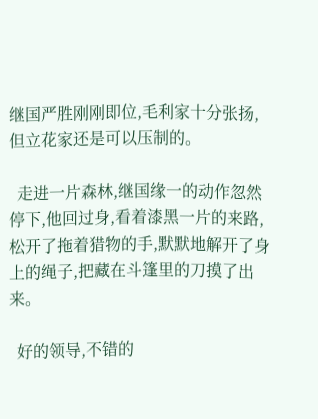继国严胜刚刚即位,毛利家十分张扬,但立花家还是可以压制的。

  走进一片森林,继国缘一的动作忽然停下,他回过身,看着漆黑一片的来路,松开了拖着猎物的手,默默地解开了身上的绳子,把藏在斗篷里的刀摸了出来。

  好的领导,不错的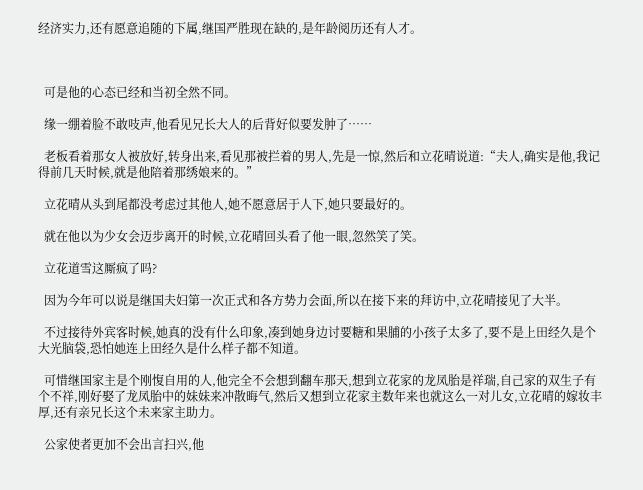经济实力,还有愿意追随的下属,继国严胜现在缺的,是年龄阅历还有人才。



  可是他的心态已经和当初全然不同。

  缘一绷着脸不敢吱声,他看见兄长大人的后背好似要发肿了……

  老板看着那女人被放好,转身出来,看见那被拦着的男人,先是一惊,然后和立花晴说道:“夫人,确实是他,我记得前几天时候,就是他陪着那绣娘来的。”

  立花晴从头到尾都没考虑过其他人,她不愿意居于人下,她只要最好的。

  就在他以为少女会迈步离开的时候,立花晴回头看了他一眼,忽然笑了笑。

  立花道雪这厮疯了吗?

  因为今年可以说是继国夫妇第一次正式和各方势力会面,所以在接下来的拜访中,立花晴接见了大半。

  不过接待外宾客时候,她真的没有什么印象,凑到她身边讨要糖和果脯的小孩子太多了,要不是上田经久是个大光脑袋,恐怕她连上田经久是什么样子都不知道。

  可惜继国家主是个刚愎自用的人,他完全不会想到翻车那天,想到立花家的龙凤胎是祥瑞,自己家的双生子有个不祥,刚好娶了龙凤胎中的妹妹来冲散晦气,然后又想到立花家主数年来也就这么一对儿女,立花晴的嫁妆丰厚,还有亲兄长这个未来家主助力。

  公家使者更加不会出言扫兴,他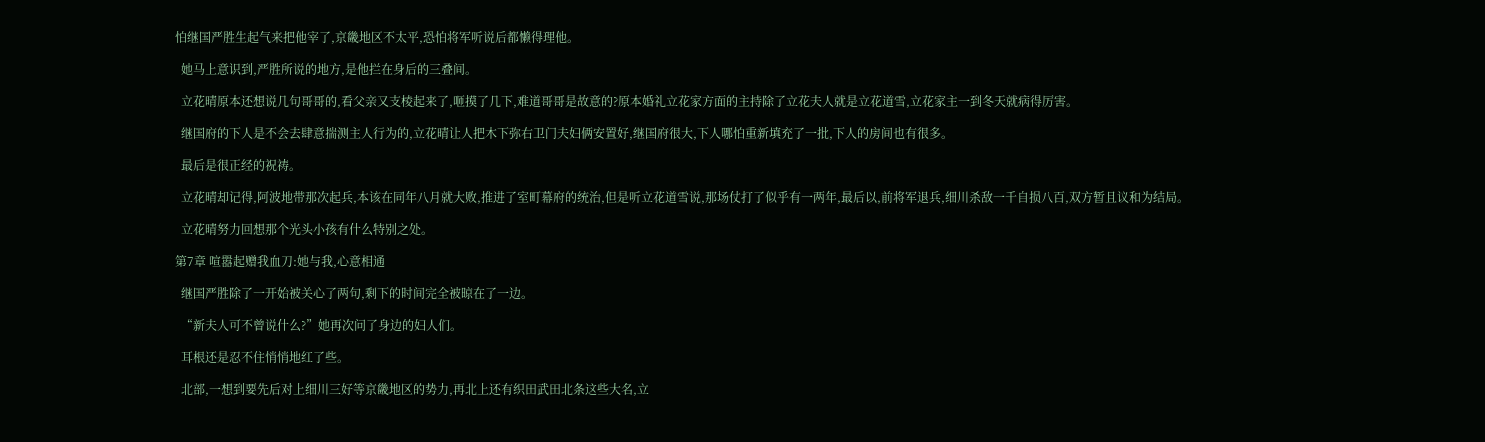怕继国严胜生起气来把他宰了,京畿地区不太平,恐怕将军听说后都懒得理他。

  她马上意识到,严胜所说的地方,是他拦在身后的三叠间。

  立花晴原本还想说几句哥哥的,看父亲又支棱起来了,咂摸了几下,难道哥哥是故意的?原本婚礼立花家方面的主持除了立花夫人就是立花道雪,立花家主一到冬天就病得厉害。

  继国府的下人是不会去肆意揣测主人行为的,立花晴让人把木下弥右卫门夫妇俩安置好,继国府很大,下人哪怕重新填充了一批,下人的房间也有很多。

  最后是很正经的祝祷。

  立花晴却记得,阿波地带那次起兵,本该在同年八月就大败,推进了室町幕府的统治,但是听立花道雪说,那场仗打了似乎有一两年,最后以,前将军退兵,细川杀敌一千自损八百,双方暂且议和为结局。

  立花晴努力回想那个光头小孩有什么特别之处。

第7章 喧嚣起赠我血刀:她与我,心意相通

  继国严胜除了一开始被关心了两句,剩下的时间完全被晾在了一边。

  “新夫人可不曾说什么?”她再次问了身边的妇人们。

  耳根还是忍不住悄悄地红了些。

  北部,一想到要先后对上细川三好等京畿地区的势力,再北上还有织田武田北条这些大名,立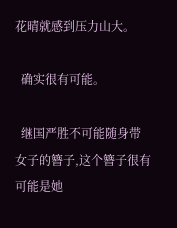花晴就感到压力山大。

  确实很有可能。

  继国严胜不可能随身带女子的簪子,这个簪子很有可能是她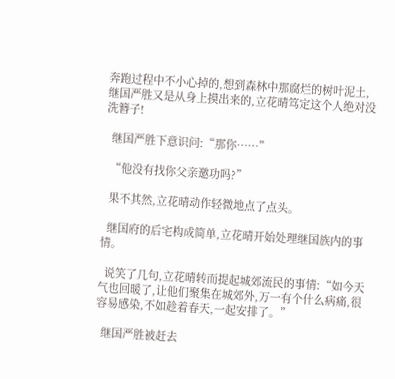奔跑过程中不小心掉的,想到森林中那腐烂的树叶泥土,继国严胜又是从身上摸出来的,立花晴笃定这个人绝对没洗簪子!

  继国严胜下意识问:“那你……”

  “他没有找你父亲邀功吗?”

  果不其然,立花晴动作轻微地点了点头。

  继国府的后宅构成简单,立花晴开始处理继国族内的事情。

  说笑了几句,立花晴转而提起城郊流民的事情:“如今天气也回暖了,让他们聚集在城郊外,万一有个什么病痛,很容易感染,不如趁着春天,一起安排了。”

  继国严胜被赶去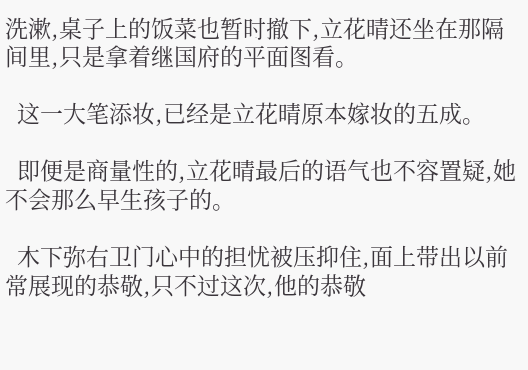洗漱,桌子上的饭菜也暂时撤下,立花晴还坐在那隔间里,只是拿着继国府的平面图看。

  这一大笔添妆,已经是立花晴原本嫁妆的五成。

  即便是商量性的,立花晴最后的语气也不容置疑,她不会那么早生孩子的。

  木下弥右卫门心中的担忧被压抑住,面上带出以前常展现的恭敬,只不过这次,他的恭敬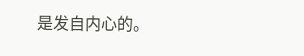是发自内心的。